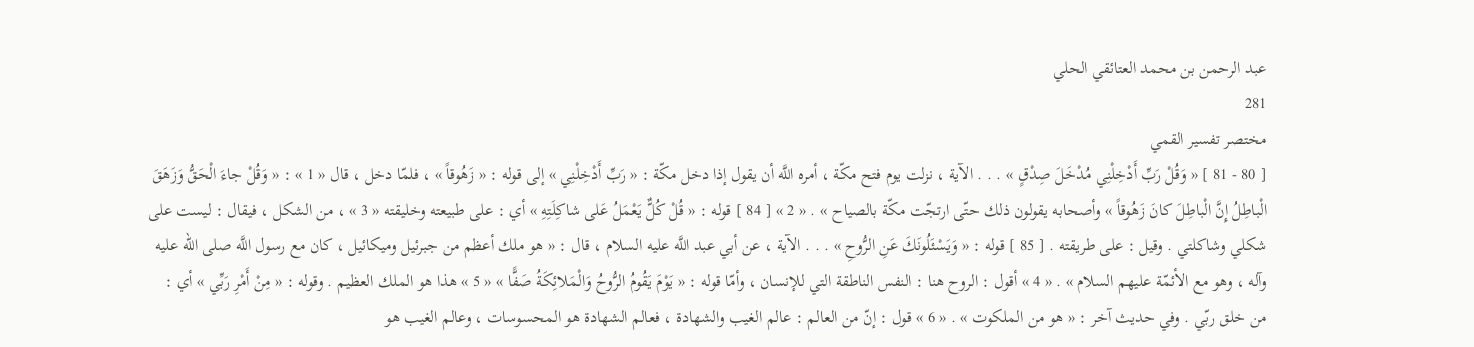عبد الرحمن بن محمد العتائقي الحلي
281
مختصر تفسير القمي
[ 80 - 81 ] « وَقُلْ رَبِّ أَدْخِلْنِي مُدْخَلَ صِدْقٍ » . . . الآية ، نزلت يوم فتح مكّة ، أمره اللَّه أن يقول إذا دخل مكّة : « رَبِّ أَدْخِلْنِي » إلى قوله : « زَهُوقاً » ، فلمّا دخل ، قال « 1 » : « وَقُلْ جاءَ الْحَقُّ وَزَهَقَ الْباطِلُ إِنَّ الْباطِلَ كانَ زَهُوقاً » وأصحابه يقولون ذلك حتّى ارتجّت مكّة بالصياح » . « 2 » [ 84 ] قوله : « قُلْ كُلٌّ يَعْمَلُ عَلى شاكِلَتِهِ » أي : على طبيعته وخليقته « 3 » ، من الشكل ، فيقال : ليست على شكلي وشاكلتي . وقيل : على طريقته . [ 85 ] قوله : « وَيَسْئَلُونَكَ عَنِ الرُّوحِ » . . . الآية ، عن أبي عبد اللَّه عليه السلام ، قال : « هو ملك أعظم من جبرئيل وميكائيل ، كان مع رسول اللَّه صلى الله عليه وآله ، وهو مع الأئمّة عليهم السلام » . « 4 » أقول : الروح هنا : النفس الناطقة التي للإنسان ، وأمّا قوله : « يَوْمَ يَقُومُ الرُّوحُ وَالْمَلائِكَةُ صَفًّا » « 5 » هذا هو الملك العظيم . وقوله : « مِنْ أَمْرِ رَبِّي » أي : من خلق ربّي . وفي حديث آخر : « هو من الملكوت » . « 6 » قول : إنّ من العالم : عالم الغيب والشهادة ، فعالم الشهادة هو المحسوسات ، وعالم الغيب هو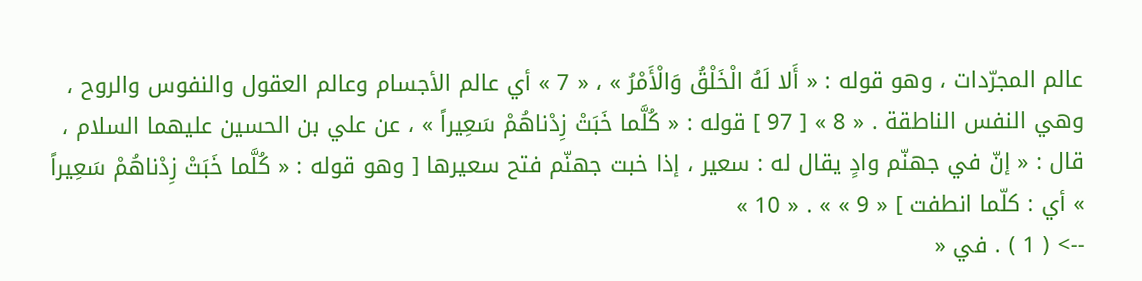عالم المجرّدات ، وهو قوله : « أَلا لَهُ الْخَلْقُ وَالْأَمْرُ » ، « 7 » أي عالم الأجسام وعالم العقول والنفوس والروح ، وهي النفس الناطقة . « 8 » [ 97 ] قوله : « كُلَّما خَبَتْ زِدْناهُمْ سَعِيراً » ، عن علي بن الحسين عليهما السلام ، قال : « إنّ في جهنّم وادٍ يقال له : سعير ، إذا خبت جهنّم فتح سعيرها [ وهو قوله : « كُلَّما خَبَتْ زِدْناهُمْ سَعِيراً » أي : كلّما انطفت ] « 9 » » . « 10 »
--> ( 1 ) . في «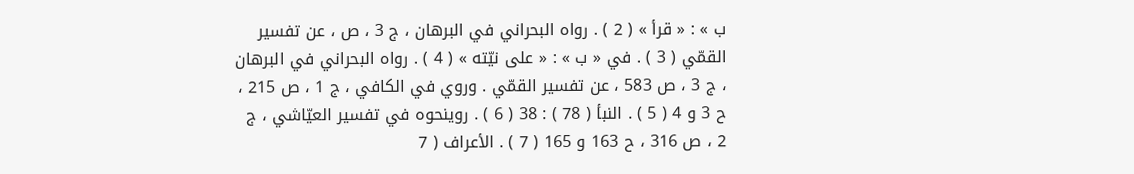ب » : « قرأ » ( 2 ) . رواه البحراني في البرهان ، ج 3 ، ص ، عن تفسير القمّي ( 3 ) . في « ب » : « على نيّته » ( 4 ) . رواه البحراني في البرهان ، ج 3 ، ص 583 ، عن تفسير القمّي . وروي في الكافي ، ج 1 ، ص 215 ، ح 3 و 4 ( 5 ) . النبأ ( 78 ) : 38 ( 6 ) . روينحوه في تفسير العيّاشي ، ج 2 ، ص 316 ، ح 163 و 165 ( 7 ) . الأعراف ( 7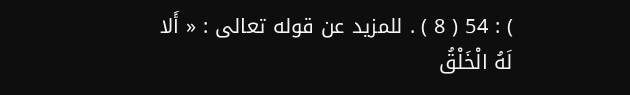) : 54 ( 8 ) . للمزيد عن قوله تعالى : « أَلا لَهُ الْخَلْقُ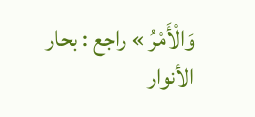وَالْأَمْرُ » راجع : بحار الأنوار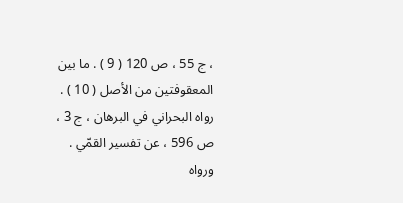، ج 55 ، ص 120 ( 9 ) . ما بين المعقوفتين من الأصل ( 10 ) . رواه البحراني في البرهان ، ج 3 ، ص 596 ، عن تفسير القمّي . ورواه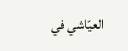العيّاشي في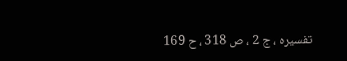تفسيره ، ج 2 ، ص 318 ، ح 169